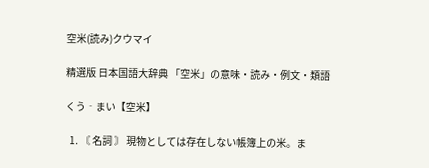空米(読み)クウマイ

精選版 日本国語大辞典 「空米」の意味・読み・例文・類語

くう‐まい【空米】

  1. 〘 名詞 〙 現物としては存在しない帳簿上の米。ま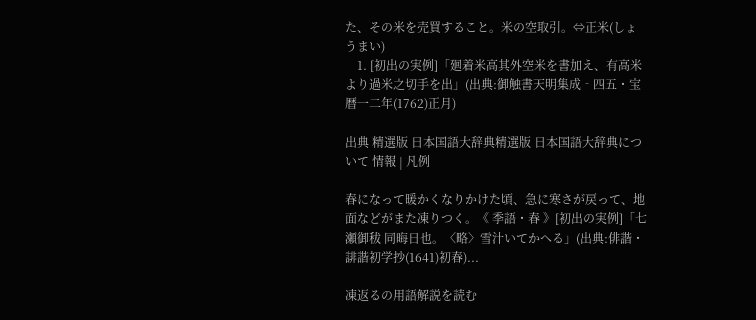た、その米を売買すること。米の空取引。⇔正米(しょうまい)
    1. [初出の実例]「廻着米高其外空米を書加え、有高米より過米之切手を出」(出典:御触書天明集成‐四五・宝暦一二年(1762)正月)

出典 精選版 日本国語大辞典精選版 日本国語大辞典について 情報 | 凡例

春になって暖かくなりかけた頃、急に寒さが戻って、地面などがまた凍りつく。《 季語・春 》[初出の実例]「七瀬御秡 同晦日也。〈略〉雪汁いてかへる」(出典:俳諧・誹諧初学抄(1641)初春)...

凍返るの用語解説を読む